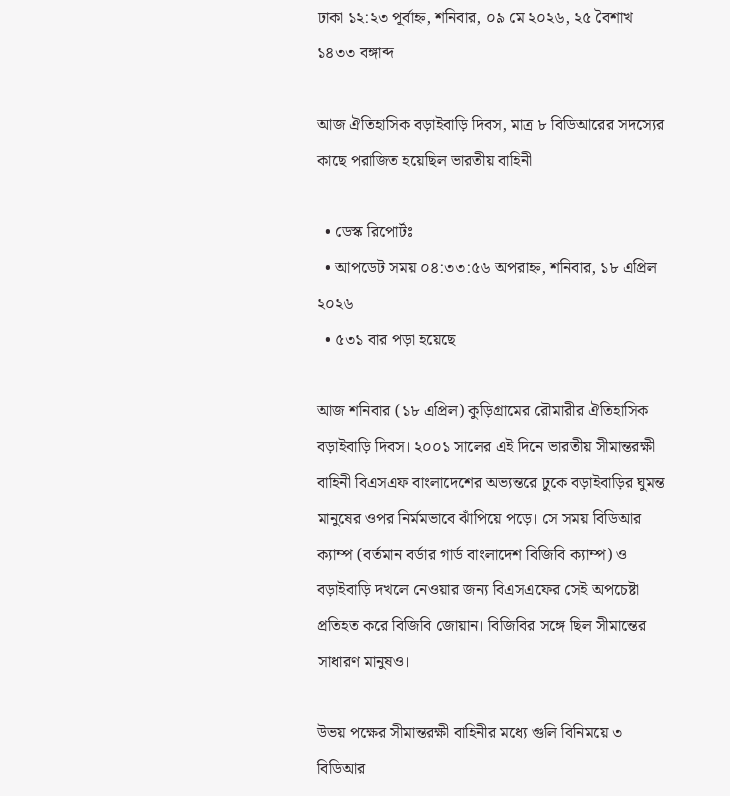ঢাকা ১২:২৩ পূর্বাহ্ন, শনিবার, ০৯ মে ২০২৬, ২৫ বৈশাখ ১৪৩৩ বঙ্গাব্দ

আজ ঐতিহাসিক বড়াইবাড়ি দিবস, মাত্র ৮ বিডিআরের সদস্যের কাছে পরাজিত হয়েছিল ভারতীয় বাহিনী

  • ডেস্ক রিপোর্টঃ
  • আপডেট সময় ০৪:৩৩:৫৬ অপরাহ্ন, শনিবার, ১৮ এপ্রিল ২০২৬
  • ৫৩১ বার পড়া হয়েছে

আজ শনিবার (১৮ এপ্রিল) কুড়িগ্রামের রৌমারীর ঐতিহাসিক বড়াইবাড়ি দিবস। ২০০১ সালের এই দিনে ভারতীয় সীমান্তরক্ষী বাহিনী বিএসএফ বাংলাদেশের অভ্যন্তরে ঢুকে বড়াইবাড়ির ঘুমন্ত মানুষের ওপর নির্মমভাবে ঝাঁপিয়ে পড়ে। সে সময় বিডিআর ক্যাম্প (বর্তমান বর্ডার গার্ড বাংলাদেশ বিজিবি ক্যাম্প) ও বড়াইবাড়ি দখলে নেওয়ার জন্য বিএসএফের সেই অপচেষ্টা প্রতিহত করে বিজিবি জোয়ান। বিজিবির সঙ্গে ছিল সীমান্তের সাধারণ মানুষও।

উভয় পক্ষের সীমান্তরক্ষী বাহিনীর মধ্যে গুলি বিনিময়ে ৩ বিডিআর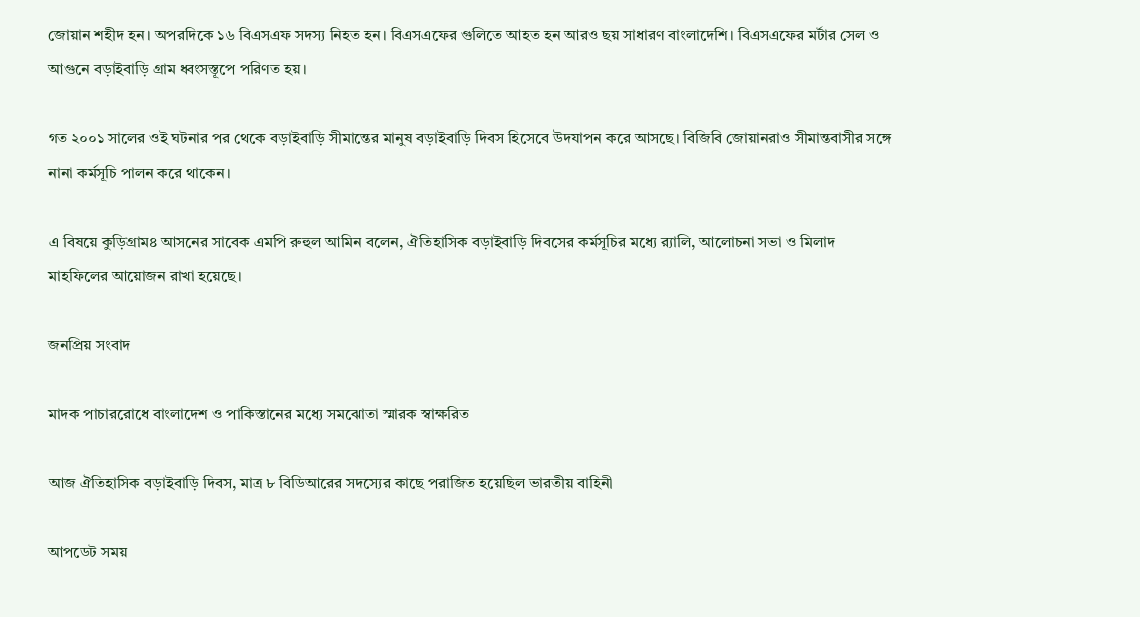জোয়ান শহীদ হন। অপরদিকে ১৬ বিএসএফ সদস্য নিহত হন। বিএসএফের গুলিতে আহত হন আরও ছয় সাধারণ বাংলাদেশি। বিএসএফের মর্টার সেল ও আগুনে বড়াইবাড়ি গ্রাম ধ্বংসস্তূপে পরিণত হয়।

গত ২০০১ সালের ওই ঘটনার পর থেকে বড়াইবাড়ি সীমান্তের মানুষ বড়াইবাড়ি দিবস হিসেবে উদযাপন করে আসছে। বিজিবি জোয়ানরাও সীমান্তবাসীর সঙ্গে নানা কর্মসূচি পালন করে থাকেন।

এ বিষয়ে কুড়িগ্রাম৪ আসনের সাবেক এমপি রুহুল আমিন বলেন, ঐতিহাসিক বড়াইবাড়ি দিবসের কর্মসূচির মধ্যে র‌্যালি, আলোচনা সভা ও মিলাদ মাহফিলের আয়োজন রাখা হয়েছে।

জনপ্রিয় সংবাদ

মাদক পাচাররোধে বাংলাদেশ ও পাকিস্তানের মধ্যে সমঝোতা স্মারক স্বাক্ষরিত

আজ ঐতিহাসিক বড়াইবাড়ি দিবস, মাত্র ৮ বিডিআরের সদস্যের কাছে পরাজিত হয়েছিল ভারতীয় বাহিনী

আপডেট সময়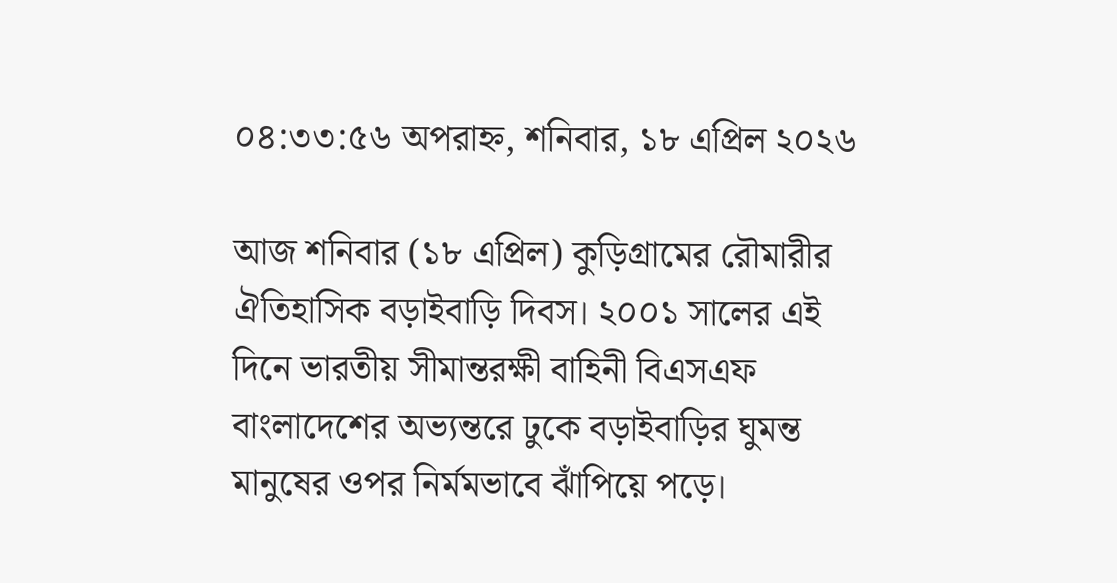০৪:৩৩:৫৬ অপরাহ্ন, শনিবার, ১৮ এপ্রিল ২০২৬

আজ শনিবার (১৮ এপ্রিল) কুড়িগ্রামের রৌমারীর ঐতিহাসিক বড়াইবাড়ি দিবস। ২০০১ সালের এই দিনে ভারতীয় সীমান্তরক্ষী বাহিনী বিএসএফ বাংলাদেশের অভ্যন্তরে ঢুকে বড়াইবাড়ির ঘুমন্ত মানুষের ওপর নির্মমভাবে ঝাঁপিয়ে পড়ে।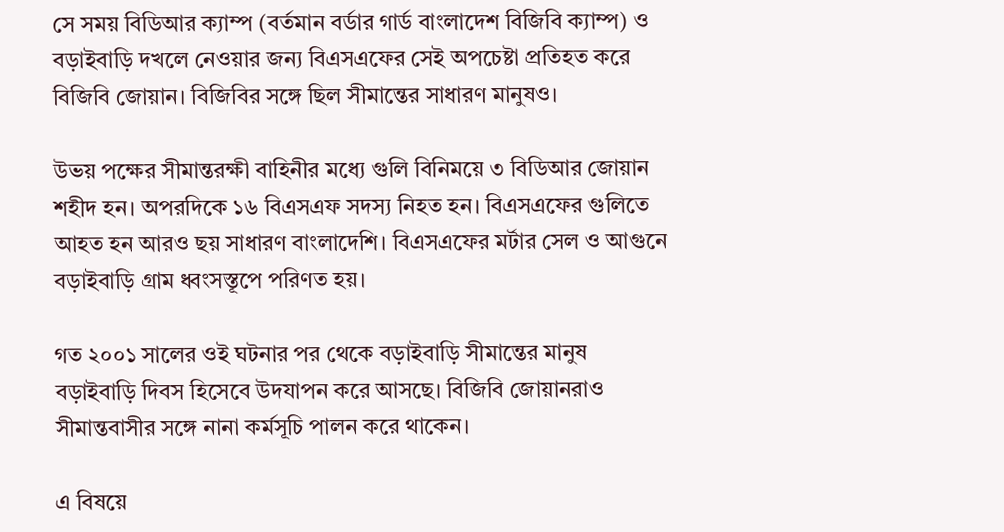সে সময় বিডিআর ক্যাম্প (বর্তমান বর্ডার গার্ড বাংলাদেশ বিজিবি ক্যাম্প) ও বড়াইবাড়ি দখলে নেওয়ার জন্য বিএসএফের সেই অপচেষ্টা প্রতিহত করে বিজিবি জোয়ান। বিজিবির সঙ্গে ছিল সীমান্তের সাধারণ মানুষও।

উভয় পক্ষের সীমান্তরক্ষী বাহিনীর মধ্যে গুলি বিনিময়ে ৩ বিডিআর জোয়ান শহীদ হন। অপরদিকে ১৬ বিএসএফ সদস্য নিহত হন। বিএসএফের গুলিতে আহত হন আরও ছয় সাধারণ বাংলাদেশি। বিএসএফের মর্টার সেল ও আগুনে বড়াইবাড়ি গ্রাম ধ্বংসস্তূপে পরিণত হয়।

গত ২০০১ সালের ওই ঘটনার পর থেকে বড়াইবাড়ি সীমান্তের মানুষ বড়াইবাড়ি দিবস হিসেবে উদযাপন করে আসছে। বিজিবি জোয়ানরাও সীমান্তবাসীর সঙ্গে নানা কর্মসূচি পালন করে থাকেন।

এ বিষয়ে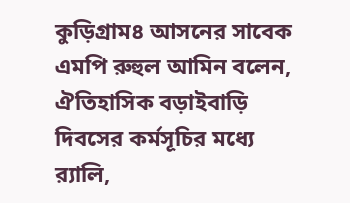কুড়িগ্রাম৪ আসনের সাবেক এমপি রুহুল আমিন বলেন, ঐতিহাসিক বড়াইবাড়ি দিবসের কর্মসূচির মধ্যে র‌্যালি,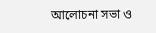আলোচনা সভা ও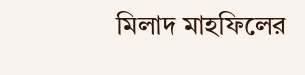মিলাদ মাহফিলের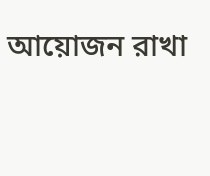আয়োজন রাখা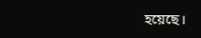হয়েছে।